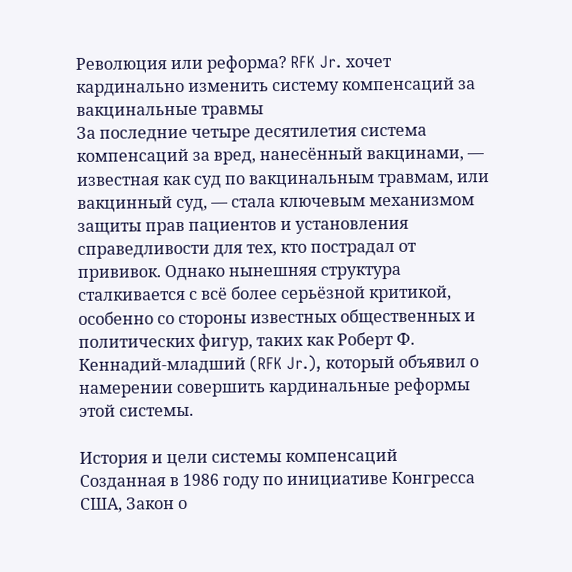Революция или реформа? RFK Jr. хочет кардинально изменить систему компенсаций за вакцинальные травмы
За последние четыре десятилетия система компенсаций за вред, нанесённый вакцинами, — известная как суд по вакцинальным травмам, или вакцинный суд, — стала ключевым механизмом защиты прав пациентов и установления справедливости для тех, кто пострадал от прививок. Однако нынешняя структура сталкивается с всё более серьёзной критикой, особенно со стороны известных общественных и политических фигур, таких как Роберт Ф. Кеннадий-младший (RFK Jr.), который объявил о намерении совершить кардинальные реформы этой системы.

История и цели системы компенсаций
Созданная в 1986 году по инициативе Конгресса США, Закон о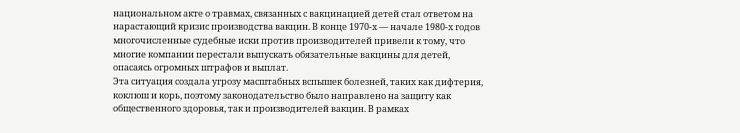национальном акте о травмах, связанных с вакцинацией детей стал ответом на нарастающий кризис производства вакцин. В конце 1970-х — начале 1980-х годов многочисленные судебные иски против производителей привели к тому, что многие компании перестали выпускать обязательные вакцины для детей, опасаясь огромных штрафов и выплат.
Эта ситуация создала угрозу масштабных вспышек болезней, таких как дифтерия, коклюш и корь, поэтому законодательство было направлено на защиту как общественного здоровья, так и производителей вакцин. В рамках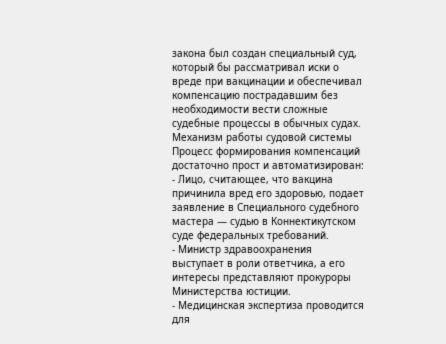закона был создан специальный суд, который бы рассматривал иски о вреде при вакцинации и обеспечивал компенсацию пострадавшим без необходимости вести сложные судебные процессы в обычных судах.
Механизм работы судовой системы
Процесс формирования компенсаций достаточно прост и автоматизирован:
- Лицо, считающее, что вакцина причинила вред его здоровью, подает заявление в Специального судебного мастера — судью в Коннектикутском суде федеральных требований.
- Министр здравоохранения выступает в роли ответчика, а его интересы представляют прокуроры Министерства юстиции.
- Медицинская экспертиза проводится для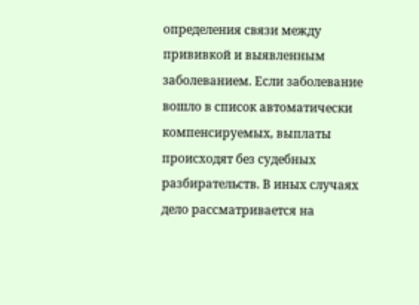определения связи между прививкой и выявленным заболеванием. Если заболевание вошло в список автоматически компенсируемых, выплаты происходят без судебных разбирательств. В иных случаях дело рассматривается на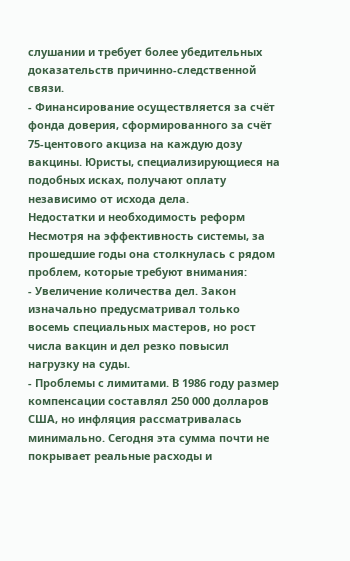слушании и требует более убедительных доказательств причинно-следственной связи.
- Финансирование осуществляется за счёт фонда доверия, сформированного за счёт 75-центового акциза на каждую дозу вакцины. Юристы, специализирующиеся на подобных исках, получают оплату независимо от исхода дела.
Недостатки и необходимость реформ
Несмотря на эффективность системы, за прошедшие годы она столкнулась с рядом проблем, которые требуют внимания:
- Увеличение количества дел. Закон изначально предусматривал только восемь специальных мастеров, но рост числа вакцин и дел резко повысил нагрузку на суды.
- Проблемы с лимитами. В 1986 году размер компенсации составлял 250 000 долларов США, но инфляция рассматривалась минимально. Сегодня эта сумма почти не покрывает реальные расходы и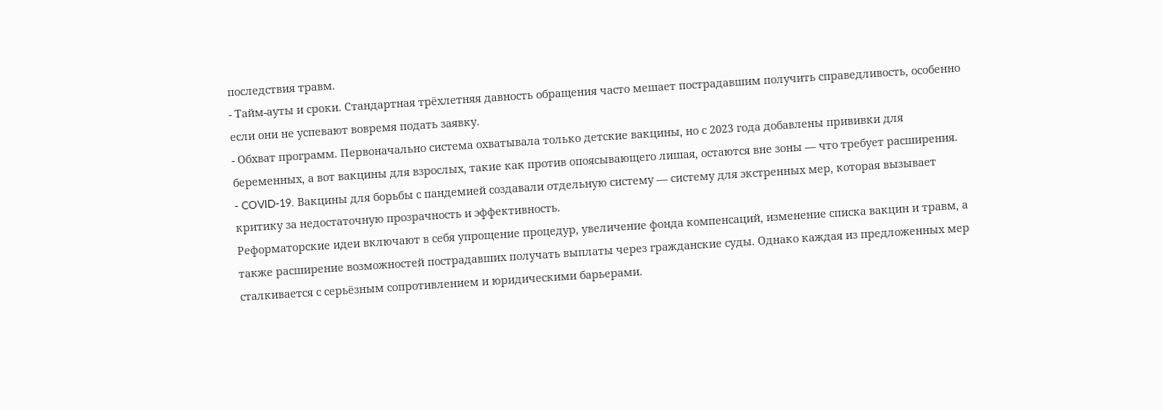последствия травм.
- Тайм-ауты и сроки. Стандартная трёхлетняя давность обращения часто мешает пострадавшим получить справедливость, особенно если они не успевают вовремя подать заявку.
- Обхват программ. Первоначально система охватывала только детские вакцины, но с 2023 года добавлены прививки для беременных, а вот вакцины для взрослых, такие как против опоясывающего лишая, остаются вне зоны — что требует расширения.
- COVID-19. Вакцины для борьбы с пандемией создавали отдельную систему — систему для экстренных мер, которая вызывает критику за недостаточную прозрачность и эффективность.
Реформаторские идеи включают в себя упрощение процедур, увеличение фонда компенсаций, изменение списка вакцин и травм, а также расширение возможностей пострадавших получать выплаты через гражданские суды. Однако каждая из предложенных мер сталкивается с серьёзным сопротивлением и юридическими барьерами.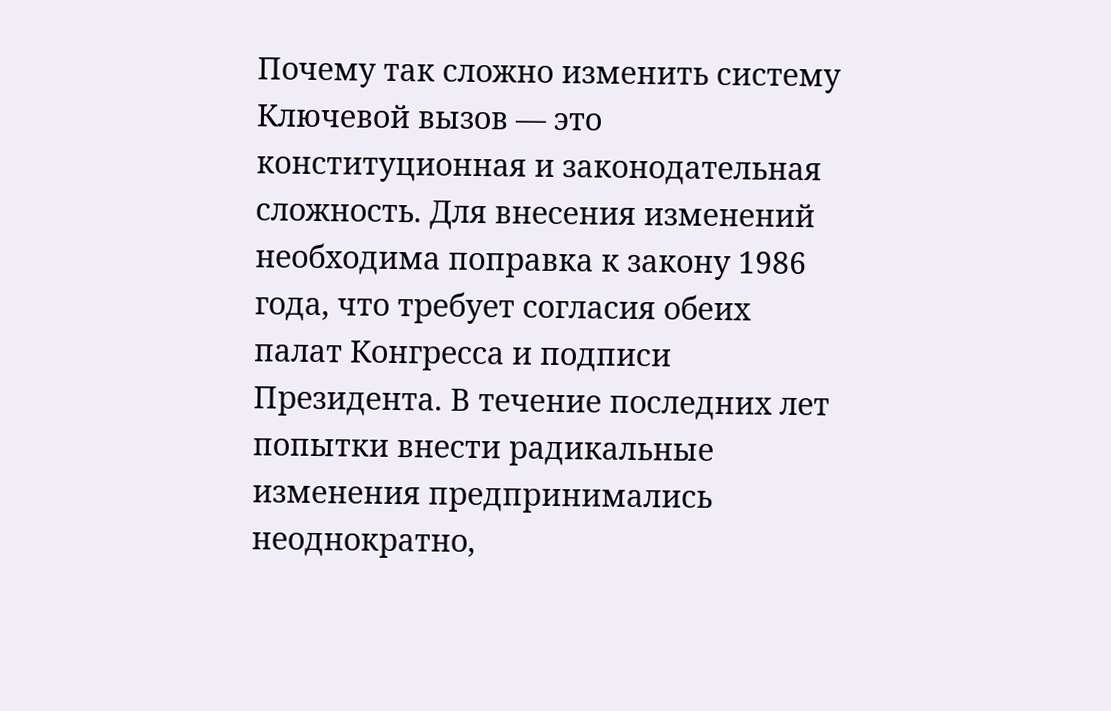Почему так сложно изменить систему
Ключевой вызов — это конституционная и законодательная сложность. Для внесения изменений необходима поправка к закону 1986 года, что требует согласия обеих палат Конгресса и подписи Президента. В течение последних лет попытки внести радикальные изменения предпринимались неоднократно,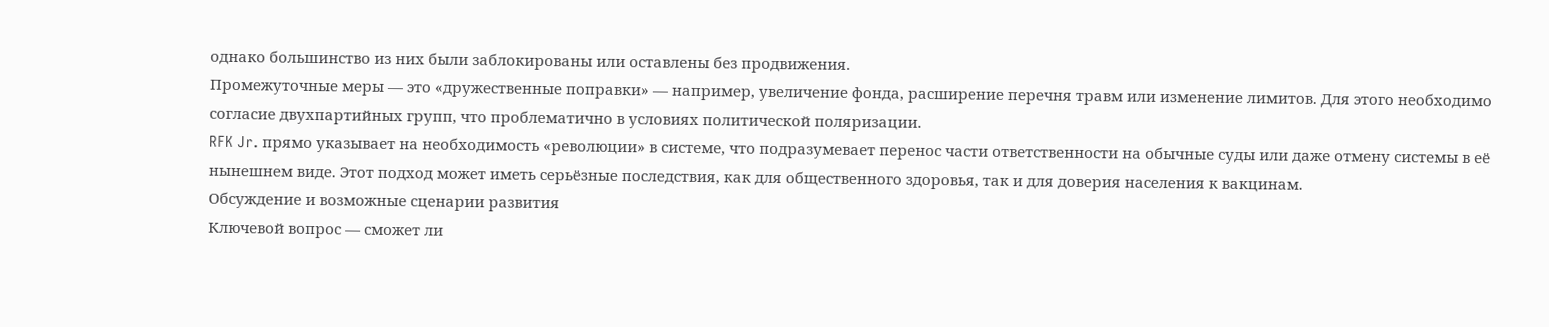однако большинство из них были заблокированы или оставлены без продвижения.
Промежуточные меры — это «дружественные поправки» — например, увеличение фонда, расширение перечня травм или изменение лимитов. Для этого необходимо согласие двухпартийных групп, что проблематично в условиях политической поляризации.
RFK Jr. прямо указывает на необходимость «революции» в системе, что подразумевает перенос части ответственности на обычные суды или даже отмену системы в её нынешнем виде. Этот подход может иметь серьёзные последствия, как для общественного здоровья, так и для доверия населения к вакцинам.
Обсуждение и возможные сценарии развития
Ключевой вопрос — сможет ли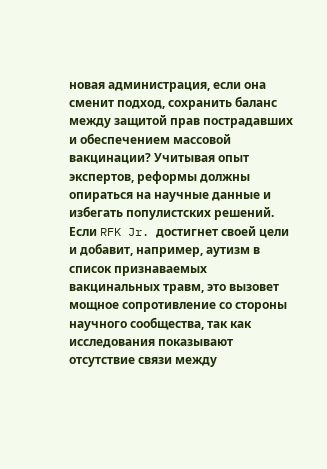новая администрация, если она сменит подход, сохранить баланс между защитой прав пострадавших и обеспечением массовой вакцинации? Учитывая опыт экспертов, реформы должны опираться на научные данные и избегать популистских решений.
Если RFK Jr. достигнет своей цели и добавит, например, аутизм в список признаваемых вакцинальных травм, это вызовет мощное сопротивление со стороны научного сообщества, так как исследования показывают отсутствие связи между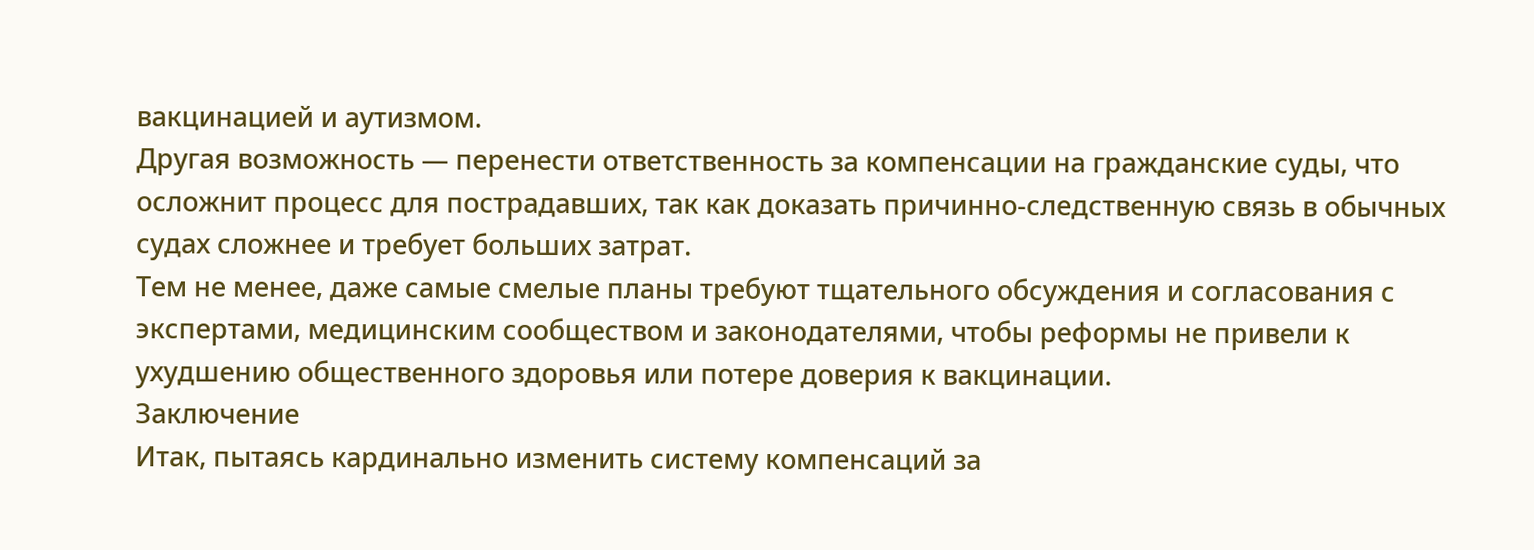вакцинацией и аутизмом.
Другая возможность — перенести ответственность за компенсации на гражданские суды, что осложнит процесс для пострадавших, так как доказать причинно-следственную связь в обычных судах сложнее и требует больших затрат.
Тем не менее, даже самые смелые планы требуют тщательного обсуждения и согласования с экспертами, медицинским сообществом и законодателями, чтобы реформы не привели к ухудшению общественного здоровья или потере доверия к вакцинации.
Заключение
Итак, пытаясь кардинально изменить систему компенсаций за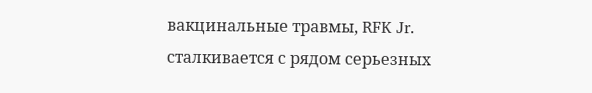вакцинальные травмы, RFK Jr. сталкивается с рядом серьезных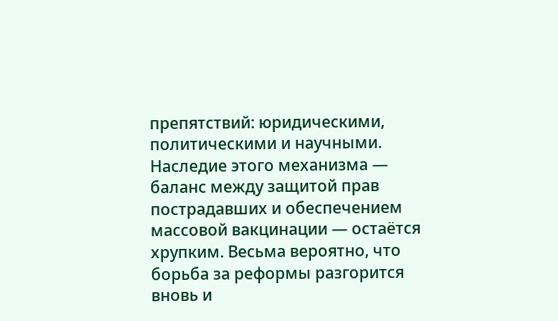препятствий: юридическими, политическими и научными. Наследие этого механизма — баланс между защитой прав пострадавших и обеспечением массовой вакцинации — остаётся хрупким. Весьма вероятно, что борьба за реформы разгорится вновь и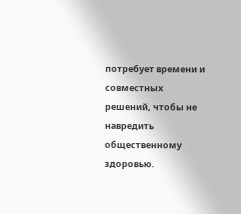потребует времени и совместных решений, чтобы не навредить общественному здоровью.